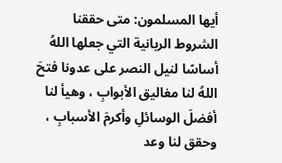أيها المسلمون: متى حققنا الشروط الربانية التي جعلها اللهُ أساسًا لنيل النصر على عدونا فتحَ اللهُ لنا مغاليق الأبوابِ ، وهيأ لنا أفضلَ الوسائلِ وأكرمَ الأسبابِ ، وحقق لنا وعد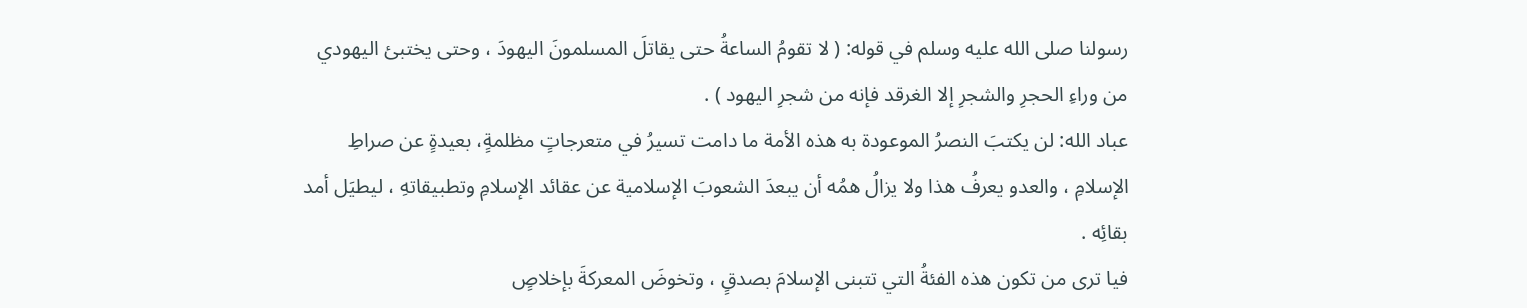رسولنا صلى الله عليه وسلم في قوله: ( لا تقومُ الساعةُ حتى يقاتلَ المسلمونَ اليهودَ ، وحتى يختبئ اليهودي من وراءِ الحجرِ والشجرِ إلا الغرقد فإنه من شجرِ اليهود ) .
عباد الله: لن يكتبَ النصرُ الموعودة به هذه الأمة ما دامت تسيرُ في متعرجاتٍ مظلمةٍ، بعيدةٍ عن صراطِ الإسلامِ ، والعدو يعرفُ هذا ولا يزالُ همُه أن يبعدَ الشعوبَ الإسلامية عن عقائد الإسلامِ وتطبيقاتهِ ، ليطيَل أمد بقائِه .
فيا ترى من تكون هذه الفئةُ التي تتبنى الإسلامَ بصدقٍ ، وتخوضَ المعركةَ بإخلاصٍ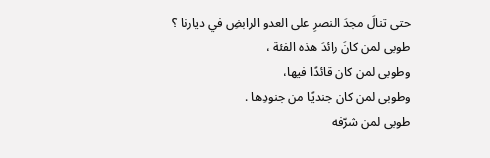حتى تنالَ مجدَ النصرِ على العدو الرابضِ في ديارنا ؟
طوبى لمن كانَ رائدَ هذه الفئة ،
وطوبى لمن كان قائدًا فيها،
وطوبى لمن كان جنديًا من جنودِها .
طوبى لمن شرّفه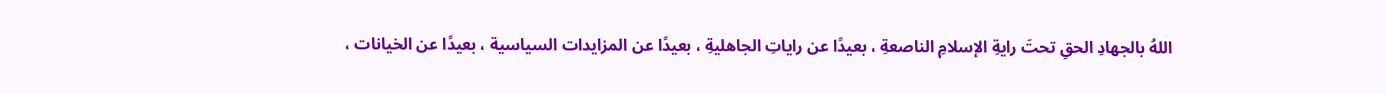اللهُ بالجهادِ الحقِ تحتَ رايةِ الإسلامِ الناصعةِ ، بعيدًا عن راياتِ الجاهليةِ ، بعيدًا عن المزايدات السياسية ، بعيدًا عن الخيانات ،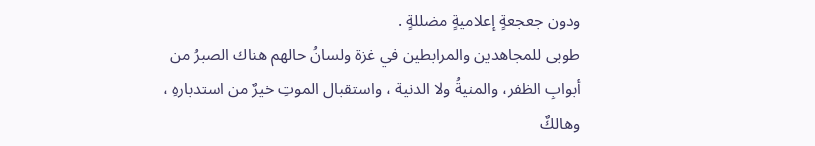ودون جعجعةٍ إعلاميةٍ مضللةٍ .
طوبى للمجاهدين والمرابطين في غزة ولسانُ حالهم هناك الصبرُ من أبوابِ الظفر، والمنيةُ ولا الدنية ، واستقبال الموتِ خيرٌ من استدبارهِ ، وهالكٌ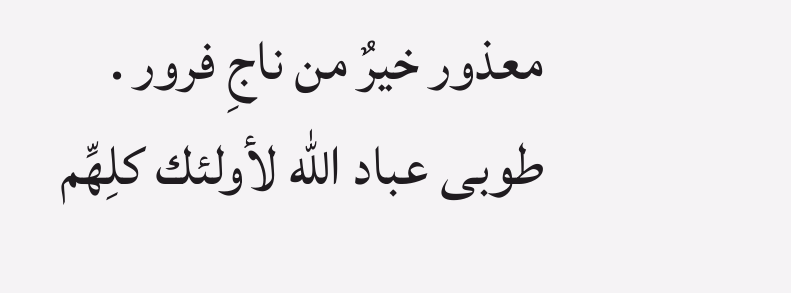معذور خيرٌ من ناجِ فرور .
طوبى عباد الله لأولئك كلِهِّم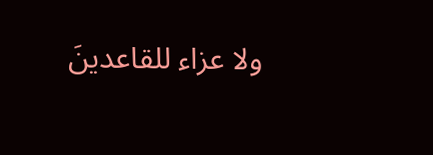ولا عزاء للقاعدينَ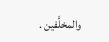والمخلَّفين .